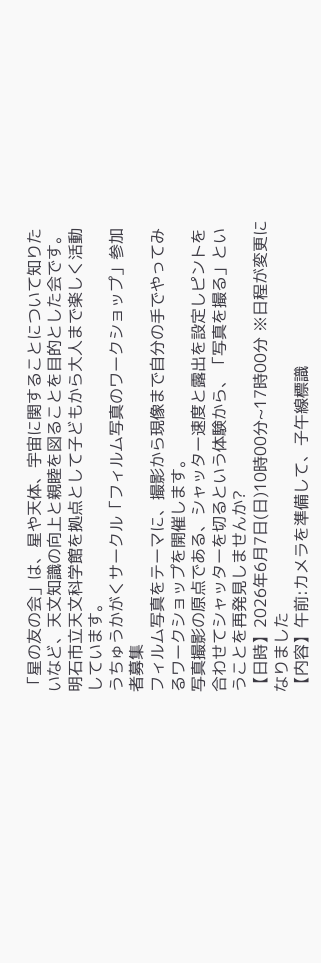「星の友の会」は、星や天体、宇宙に関することについて知りたいなど、天文知識の向上と親睦を図ることを目的とした会です。
明石市立天文科学館を拠点として子どもから大人まで楽しく活動しています。
うちゅうかがくサークル「フィルム写真のワークショップ」参加者募集
フィルム写真をテーマに、撮影から現像まで自分の手でやってみるワークショップを開催します。
写真撮影の原点である、シャッター速度と露出を設定しピントを合わせてシャッターを切るという体験から、「写真を撮る」ということを再発見しませんか?
【日時】2026年6月7日(日)10時00分~17時00分 ※日程が変更になりました
【内容】午前:カメラを準備して、子午線標識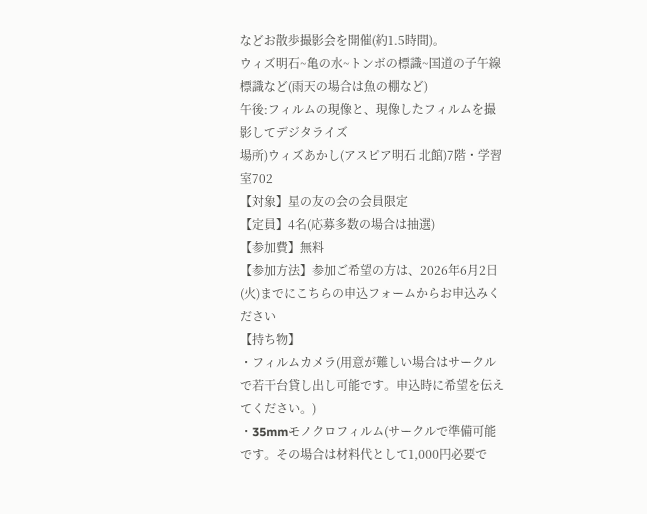などお散歩撮影会を開催(約1.5時間)。
ウィズ明石~亀の水~トンボの標識~国道の子午線標識など(雨天の場合は魚の棚など)
午後:フィルムの現像と、現像したフィルムを撮影してデジタライズ
場所)ウィズあかし(アスピア明石 北館)7階・学習室702
【対象】星の友の会の会員限定
【定員】4名(応募多数の場合は抽選)
【参加費】無料
【参加方法】参加ご希望の方は、2026年6月2日(火)までにこちらの申込フォームからお申込みください
【持ち物】
・フィルムカメラ(用意が難しい場合はサークルで若干台貸し出し可能です。申込時に希望を伝えてください。)
・35mmモノクロフィルム(サークルで準備可能です。その場合は材料代として1,000円必要で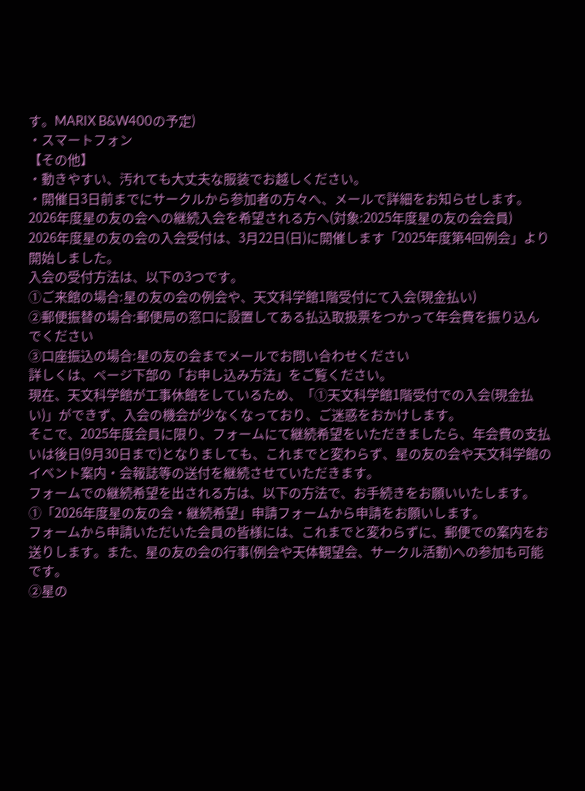す。MARIX B&W400の予定)
・スマートフォン
【その他】
・動きやすい、汚れても大丈夫な服装でお越しください。
・開催日3日前までにサークルから参加者の方々へ、メールで詳細をお知らせします。
2026年度星の友の会への継続入会を希望される方へ(対象:2025年度星の友の会会員)
2026年度星の友の会の入会受付は、3月22日(日)に開催します「2025年度第4回例会」より開始しました。
入会の受付方法は、以下の3つです。
①ご来館の場合:星の友の会の例会や、天文科学館1階受付にて入会(現金払い)
②郵便振替の場合:郵便局の窓口に設置してある払込取扱票をつかって年会費を振り込んでください
③口座振込の場合:星の友の会までメールでお問い合わせください
詳しくは、ページ下部の「お申し込み方法」をご覧ください。
現在、天文科学館が工事休館をしているため、「①天文科学館1階受付での入会(現金払い)」ができず、入会の機会が少なくなっており、ご迷惑をおかけします。
そこで、2025年度会員に限り、フォームにて継続希望をいただきましたら、年会費の支払いは後日(9月30日まで)となりましても、これまでと変わらず、星の友の会や天文科学館のイベント案内・会報誌等の送付を継続させていただきます。
フォームでの継続希望を出される方は、以下の方法で、お手続きをお願いいたします。
①「2026年度星の友の会・継続希望」申請フォームから申請をお願いします。
フォームから申請いただいた会員の皆様には、これまでと変わらずに、郵便での案内をお送りします。また、星の友の会の行事(例会や天体観望会、サークル活動)への参加も可能です。
②星の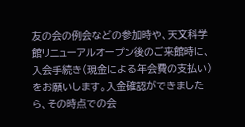友の会の例会などの参加時や、天文科学館リニューアルオープン後のご来館時に、入会手続き(現金による年会費の支払い)をお願いします。入金確認ができましたら、その時点での会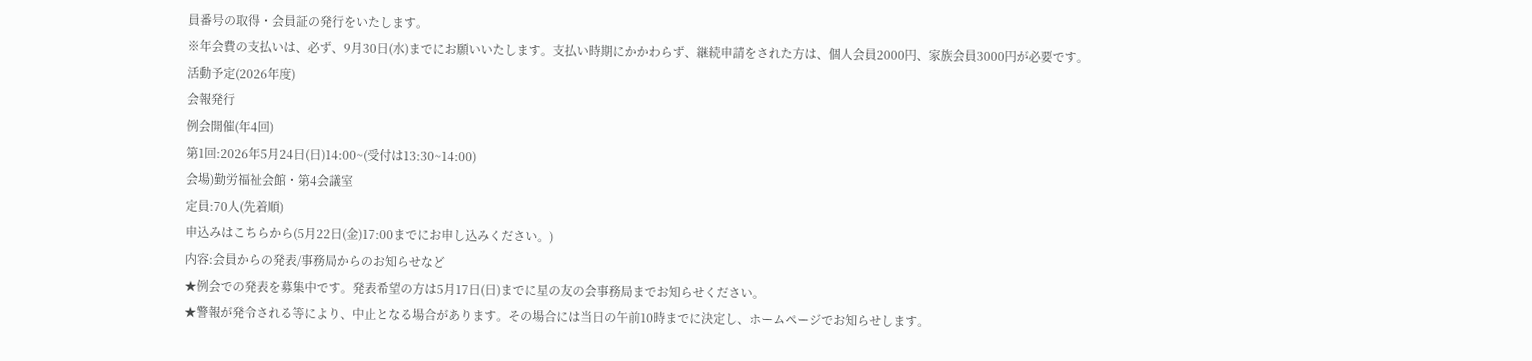員番号の取得・会員証の発行をいたします。
※年会費の支払いは、必ず、9月30日(水)までにお願いいたします。支払い時期にかかわらず、継続申請をされた方は、個人会員2000円、家族会員3000円が必要です。
活動予定(2026年度)
会報発行
例会開催(年4回)
第1回:2026年5月24日(日)14:00~(受付は13:30~14:00)
会場)勤労福祉会館・第4会議室
定員:70人(先着順)
申込みはこちらから(5月22日(金)17:00までにお申し込みください。)
内容:会員からの発表/事務局からのお知らせなど
★例会での発表を募集中です。発表希望の方は5月17日(日)までに星の友の会事務局までお知らせください。
★警報が発令される等により、中止となる場合があります。その場合には当日の午前10時までに決定し、ホームページでお知らせします。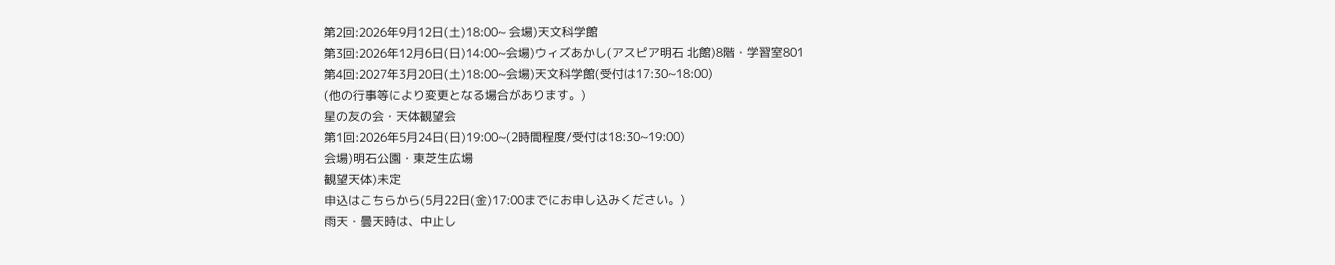第2回:2026年9月12日(土)18:00~ 会場)天文科学館
第3回:2026年12月6日(日)14:00~会場)ウィズあかし(アスピア明石 北館)8階・学習室801
第4回:2027年3月20日(土)18:00~会場)天文科学館(受付は17:30~18:00)
(他の行事等により変更となる場合があります。)
星の友の会・天体観望会
第1回:2026年5月24日(日)19:00~(2時間程度/受付は18:30~19:00)
会場)明石公園・東芝生広場
観望天体)未定
申込はこちらから(5月22日(金)17:00までにお申し込みください。)
雨天・曇天時は、中止し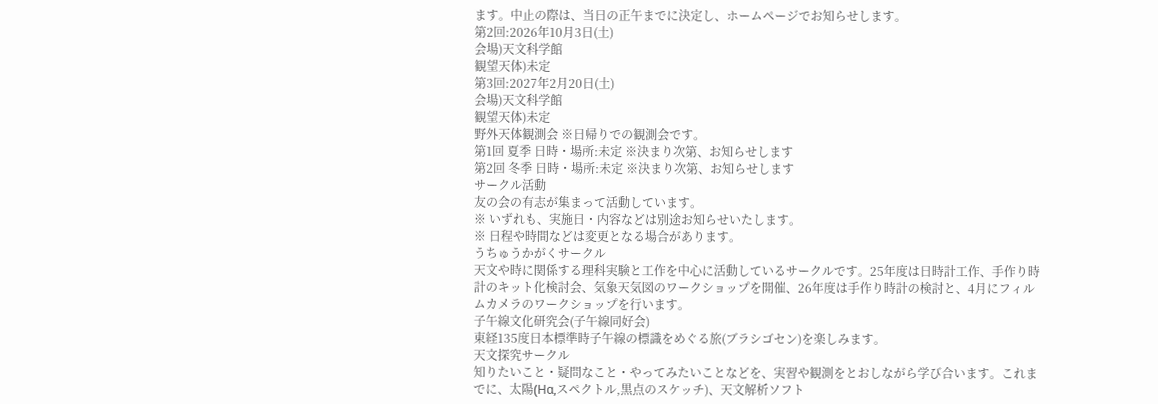ます。中止の際は、当日の正午までに決定し、ホームページでお知らせします。
第2回:2026年10月3日(土)
会場)天文科学館
観望天体)未定
第3回:2027年2月20日(土)
会場)天文科学館
観望天体)未定
野外天体観測会 ※日帰りでの観測会です。
第1回 夏季 日時・場所:未定 ※決まり次第、お知らせします
第2回 冬季 日時・場所:未定 ※決まり次第、お知らせします
サークル活動
友の会の有志が集まって活動しています。
※ いずれも、実施日・内容などは別途お知らせいたします。
※ 日程や時間などは変更となる場合があります。
うちゅうかがくサークル
天文や時に関係する理科実験と工作を中心に活動しているサークルです。25年度は日時計工作、手作り時計のキット化検討会、気象天気図のワークショップを開催、26年度は手作り時計の検討と、4月にフィルムカメラのワークショップを行います。
子午線文化研究会(子午線同好会)
東経135度日本標準時子午線の標識をめぐる旅(ブラシゴセン)を楽しみます。
天文探究サークル
知りたいこと・疑問なこと・やってみたいことなどを、実習や観測をとおしながら学び合います。これまでに、太陽(Hα,スペクトル,黒点のスケッチ)、天文解析ソフト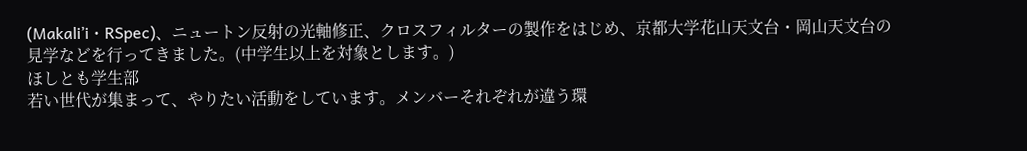(Makali’i・RSpec)、ニュートン反射の光軸修正、クロスフィルターの製作をはじめ、京都大学花山天文台・岡山天文台の見学などを行ってきました。(中学生以上を対象とします。)
ほしとも学生部
若い世代が集まって、やりたい活動をしています。メンバーそれぞれが違う環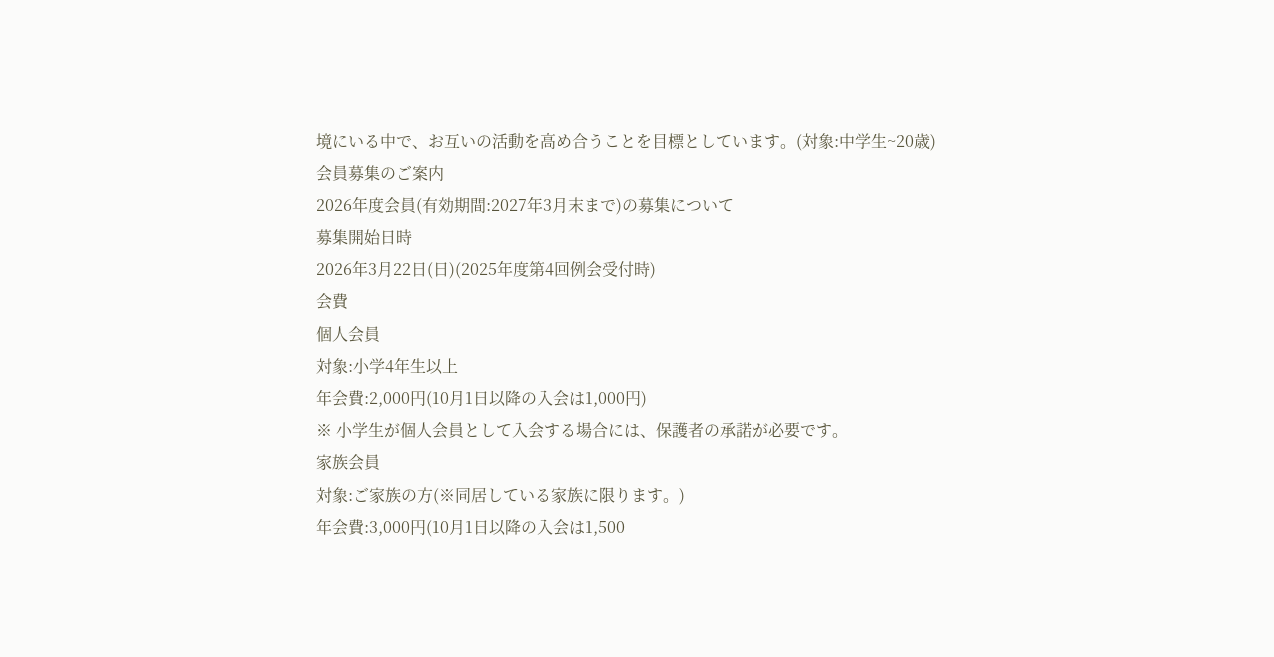境にいる中で、お互いの活動を高め合うことを目標としています。(対象:中学生~20歳)
会員募集のご案内
2026年度会員(有効期間:2027年3月末まで)の募集について
募集開始日時
2026年3月22日(日)(2025年度第4回例会受付時)
会費
個人会員
対象:小学4年生以上
年会費:2,000円(10月1日以降の入会は1,000円)
※ 小学生が個人会員として入会する場合には、保護者の承諾が必要です。
家族会員
対象:ご家族の方(※同居している家族に限ります。)
年会費:3,000円(10月1日以降の入会は1,500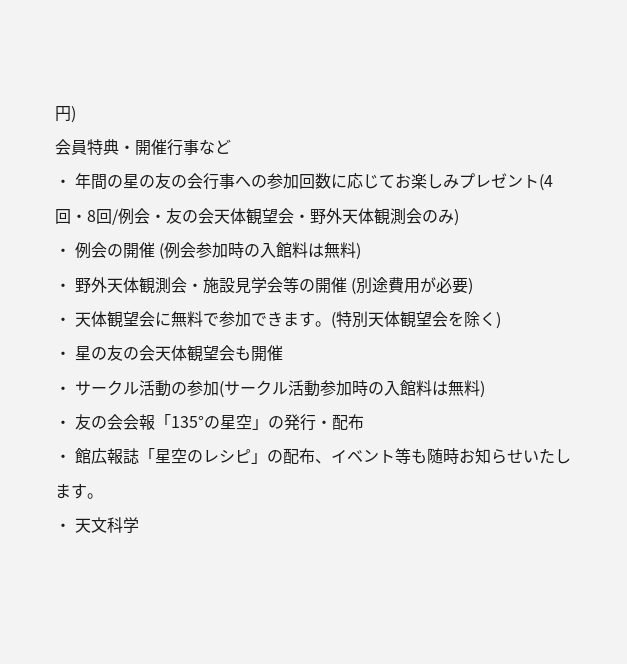円)
会員特典・開催行事など
・ 年間の星の友の会行事への参加回数に応じてお楽しみプレゼント(4回・8回/例会・友の会天体観望会・野外天体観測会のみ)
・ 例会の開催 (例会参加時の入館料は無料)
・ 野外天体観測会・施設見学会等の開催 (別途費用が必要)
・ 天体観望会に無料で参加できます。(特別天体観望会を除く)
・ 星の友の会天体観望会も開催
・ サークル活動の参加(サークル活動参加時の入館料は無料)
・ 友の会会報「135°の星空」の発行・配布
・ 館広報誌「星空のレシピ」の配布、イベント等も随時お知らせいたします。
・ 天文科学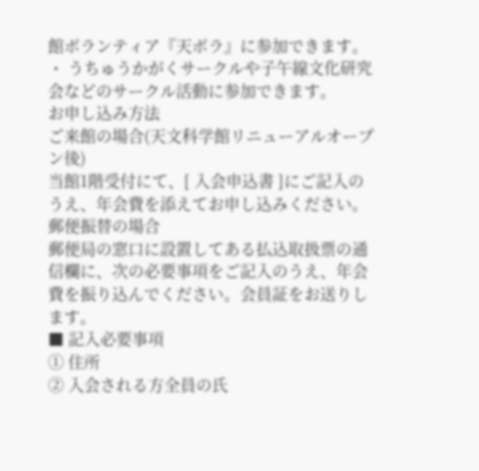館ボランティア『天ボラ』に参加できます。
・ うちゅうかがくサークルや子午線文化研究会などのサークル活動に参加できます。
お申し込み方法
ご来館の場合(天文科学館リニューアルオープン後)
当館1階受付にて、[ 入会申込書 ]にご記入のうえ、年会費を添えてお申し込みください。
郵便振替の場合
郵便局の窓口に設置してある払込取扱票の通信欄に、次の必要事項をご記入のうえ、年会費を振り込んでください。会員証をお送りします。
■ 記入必要事項
① 住所
② 入会される方全員の氏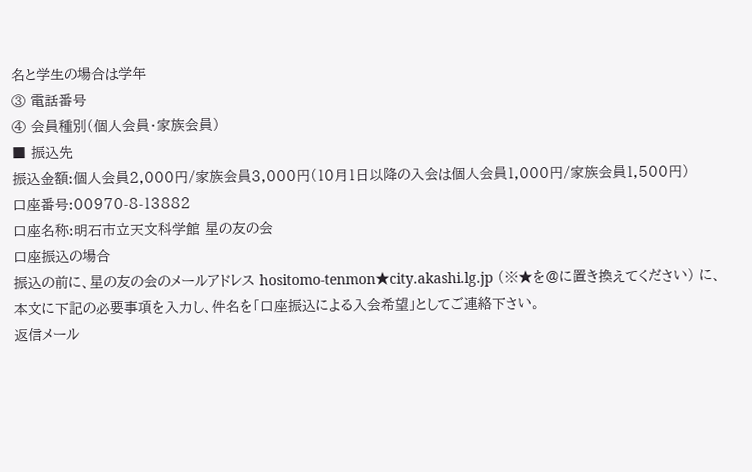名と学生の場合は学年
③ 電話番号
④ 会員種別(個人会員・家族会員)
■ 振込先
振込金額:個人会員2,000円/家族会員3,000円(10月1日以降の入会は個人会員1,000円/家族会員1,500円)
口座番号:00970-8-13882
口座名称:明石市立天文科学館 星の友の会
口座振込の場合
振込の前に、星の友の会のメールアドレス hositomo-tenmon★city.akashi.lg.jp (※★を@に置き換えてください) に、
本文に下記の必要事項を入力し、件名を「口座振込による入会希望」としてご連絡下さい。
返信メール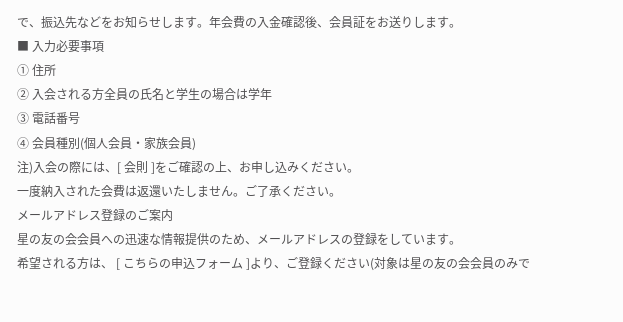で、振込先などをお知らせします。年会費の入金確認後、会員証をお送りします。
■ 入力必要事項
① 住所
② 入会される方全員の氏名と学生の場合は学年
③ 電話番号
④ 会員種別(個人会員・家族会員)
注)入会の際には、[ 会則 ]をご確認の上、お申し込みください。
一度納入された会費は返還いたしません。ご了承ください。
メールアドレス登録のご案内
星の友の会会員への迅速な情報提供のため、メールアドレスの登録をしています。
希望される方は、 [ こちらの申込フォーム ]より、ご登録ください(対象は星の友の会会員のみで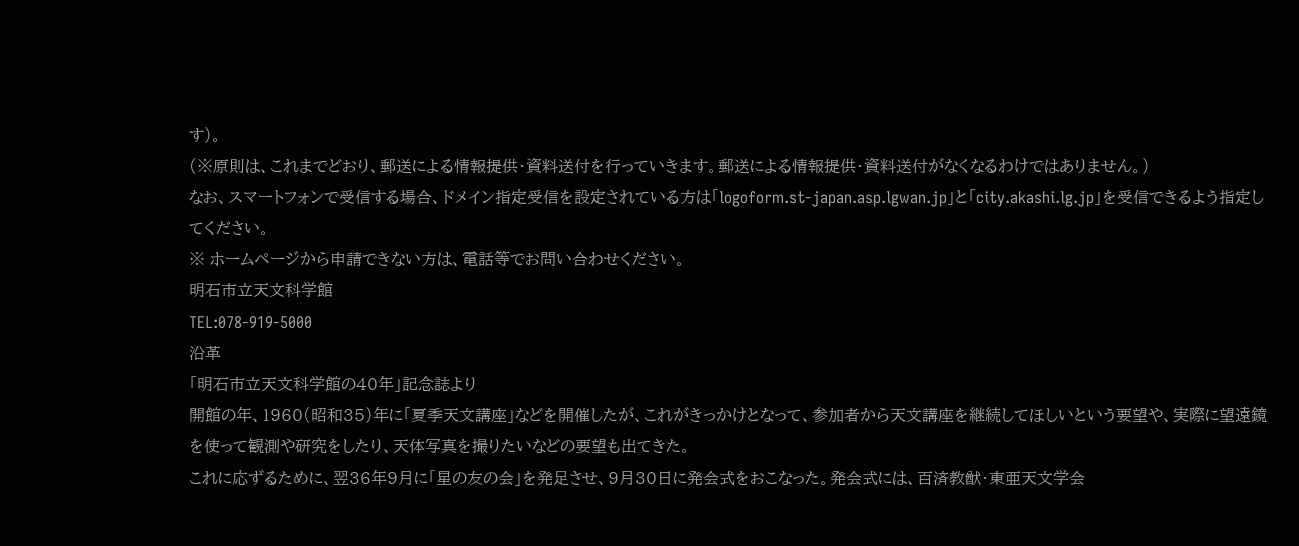す)。
(※原則は、これまでどおり、郵送による情報提供・資料送付を行っていきます。郵送による情報提供・資料送付がなくなるわけではありません。)
なお、スマートフォンで受信する場合、ドメイン指定受信を設定されている方は「logoform.st-japan.asp.lgwan.jp」と「city.akashi.lg.jp」を受信できるよう指定してください。
※ ホームページから申請できない方は、電話等でお問い合わせください。
明石市立天文科学館
TEL:078-919-5000
沿革
「明石市立天文科学館の40年」記念誌より
開館の年、1960(昭和35)年に「夏季天文講座」などを開催したが、これがきっかけとなって、参加者から天文講座を継続してほしいという要望や、実際に望遠鏡を使って観測や研究をしたり、天体写真を撮りたいなどの要望も出てきた。
これに応ずるために、翌36年9月に「星の友の会」を発足させ、9月30日に発会式をおこなった。発会式には、百済教猷・東亜天文学会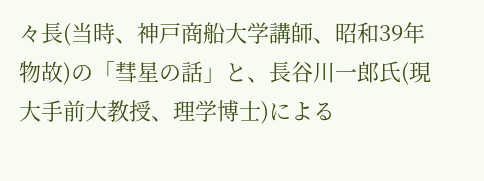々長(当時、神戸商船大学講師、昭和39年物故)の「彗星の話」と、長谷川一郎氏(現大手前大教授、理学博士)による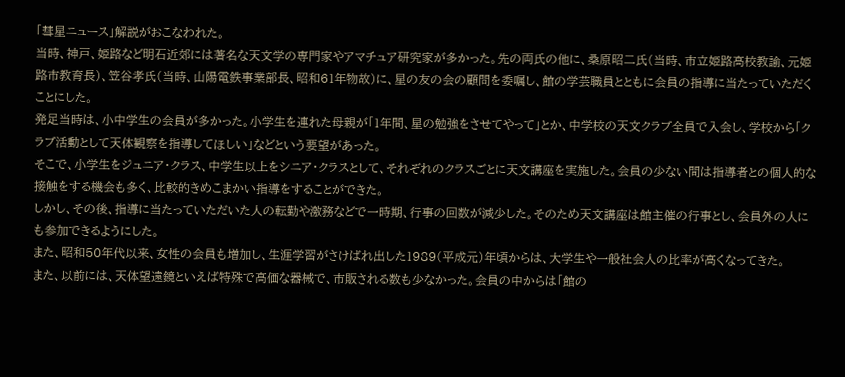「彗星ニュース」解説がおこなわれた。
当時、神戸、姫路など明石近郊には著名な天文学の専門家やアマチュア研究家が多かった。先の両氏の他に、桑原昭二氏(当時、市立姫路高校教諭、元姫路市教育長)、笠谷孝氏(当時、山陽電鉄事業部長、昭和61年物故)に、星の友の会の顧問を委嘱し、館の学芸職員とともに会員の指導に当たっていただくことにした。
発足当時は、小中学生の会員が多かった。小学生を連れた母親が「1年間、星の勉強をさせてやって」とか、中学校の天文クラブ全員で入会し、学校から「クラブ活動として天体観察を指導してほしい」などという要望があった。
そこで、小学生をジュニア・クラス、中学生以上をシニア・クラスとして、それぞれのクラスごとに天文講座を実施した。会員の少ない間は指導者との個人的な接触をする機会も多く、比較的きめこまかい指導をすることができた。
しかし、その後、指導に当たっていただいた人の転勤や激務などで一時期、行事の回数が減少した。そのため天文講座は館主催の行事とし、会員外の人にも参加できるようにした。
また、昭和50年代以来、女性の会員も増加し、生涯学習がさけばれ出した1989(平成元)年頃からは、大学生や一般社会人の比率が高くなってきた。
また、以前には、天体望遠鏡といえば特殊で高価な器械で、市販される数も少なかった。会員の中からは「館の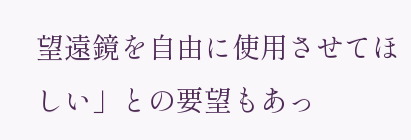望遠鏡を自由に使用させてほしい」との要望もあっ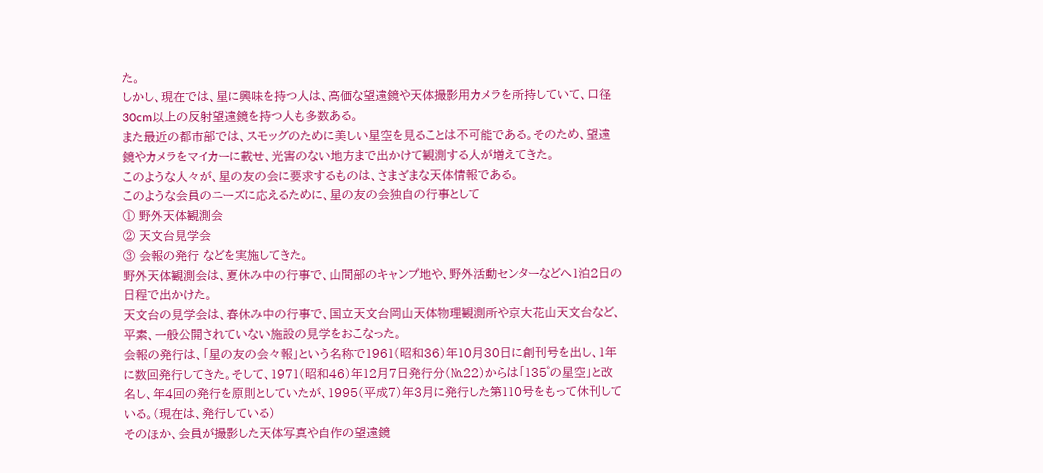た。
しかし、現在では、星に興味を持つ人は、高価な望遠鏡や天体撮影用カメラを所持していて、口径30cm以上の反射望遠鏡を持つ人も多数ある。
また最近の都市部では、スモッグのために美しい星空を見ることは不可能である。そのため、望遠鏡やカメラをマイカーに載せ、光害のない地方まで出かけて観測する人が増えてきた。
このような人々が、星の友の会に要求するものは、さまざまな天体情報である。
このような会員のニーズに応えるために、星の友の会独自の行事として
① 野外天体観測会
② 天文台見学会
③ 会報の発行 などを実施してきた。
野外天体観測会は、夏休み中の行事で、山間部のキャンプ地や、野外活動センターなどへ1泊2日の日程で出かけた。
天文台の見学会は、春休み中の行事で、国立天文台岡山天体物理観測所や京大花山天文台など、平素、一般公開されていない施設の見学をおこなった。
会報の発行は、「星の友の会々報」という名称で1961(昭和36)年10月30日に創刊号を出し、1年に数回発行してきた。そして、1971(昭和46)年12月7日発行分(№22)からは「135゜の星空」と改名し、年4回の発行を原則としていたが、1995(平成7)年3月に発行した第110号をもって休刊している。(現在は、発行している)
そのほか、会員が撮影した天体写真や自作の望遠鏡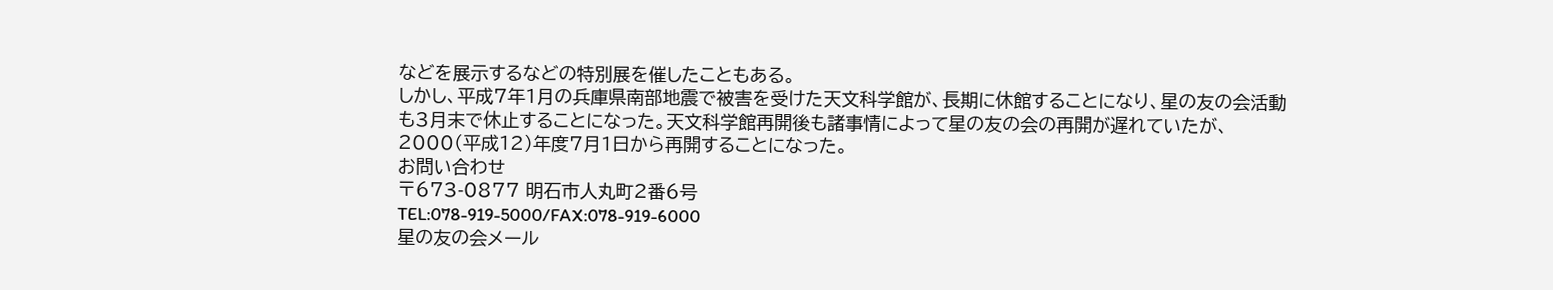などを展示するなどの特別展を催したこともある。
しかし、平成7年1月の兵庫県南部地震で被害を受けた天文科学館が、長期に休館することになり、星の友の会活動も3月末で休止することになった。天文科学館再開後も諸事情によって星の友の会の再開が遅れていたが、2000(平成12)年度7月1日から再開することになった。
お問い合わせ
〒673-0877 明石市人丸町2番6号
TEL:078-919-5000/FAX:078-919-6000
星の友の会メール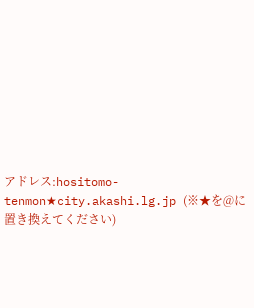アドレス:hositomo-tenmon★city.akashi.lg.jp (※★を@に置き換えてください)